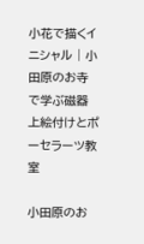小花で描くイニシャル | 小田原のお寺で学ぶ磁器上絵付けとポーセラーツ教室

小田原のお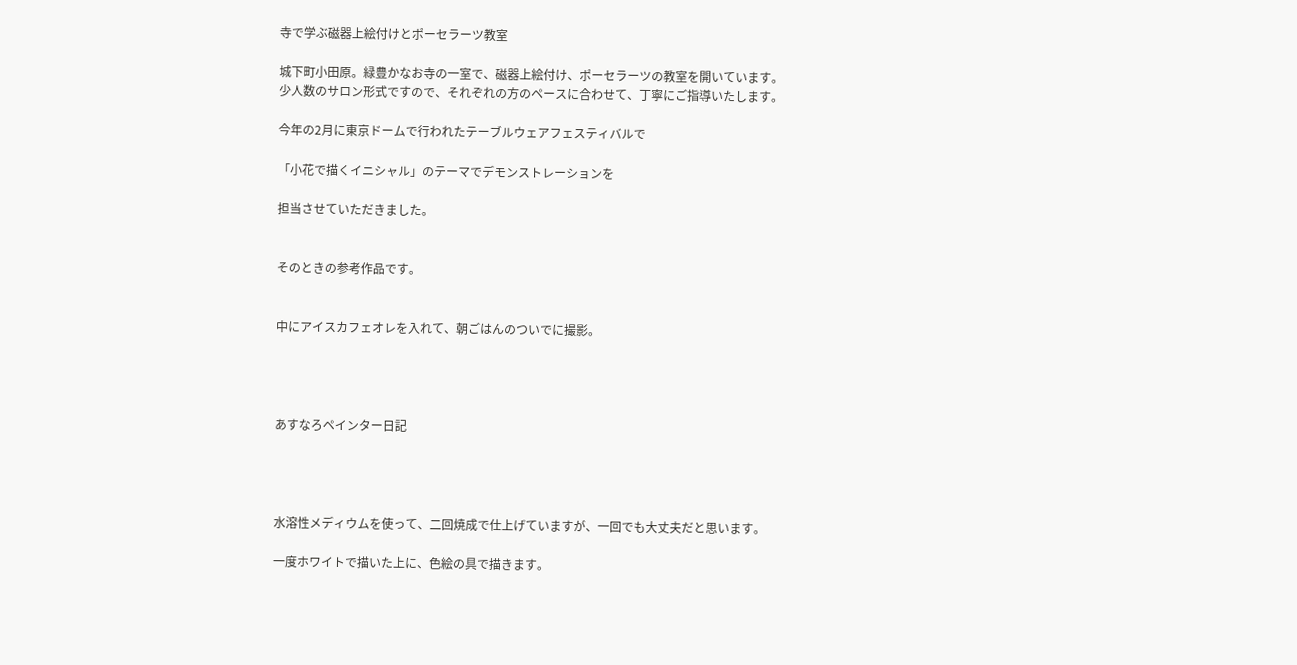寺で学ぶ磁器上絵付けとポーセラーツ教室

城下町小田原。緑豊かなお寺の一室で、磁器上絵付け、ポーセラーツの教室を開いています。
少人数のサロン形式ですので、それぞれの方のペースに合わせて、丁寧にご指導いたします。

今年の2月に東京ドームで行われたテーブルウェアフェスティバルで

「小花で描くイニシャル」のテーマでデモンストレーションを

担当させていただきました。


そのときの参考作品です。


中にアイスカフェオレを入れて、朝ごはんのついでに撮影。




あすなろペインター日記




水溶性メディウムを使って、二回焼成で仕上げていますが、一回でも大丈夫だと思います。

一度ホワイトで描いた上に、色絵の具で描きます。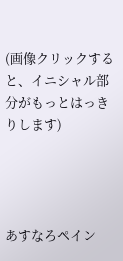(画像クリックすると、イニシャル部分がもっとはっきりします)




あすなろペイン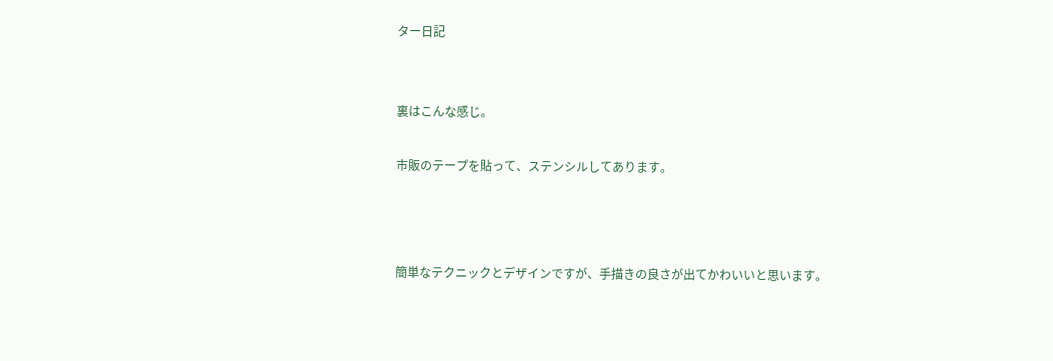ター日記


裏はこんな感じ。

市販のテープを貼って、ステンシルしてあります。



簡単なテクニックとデザインですが、手描きの良さが出てかわいいと思います。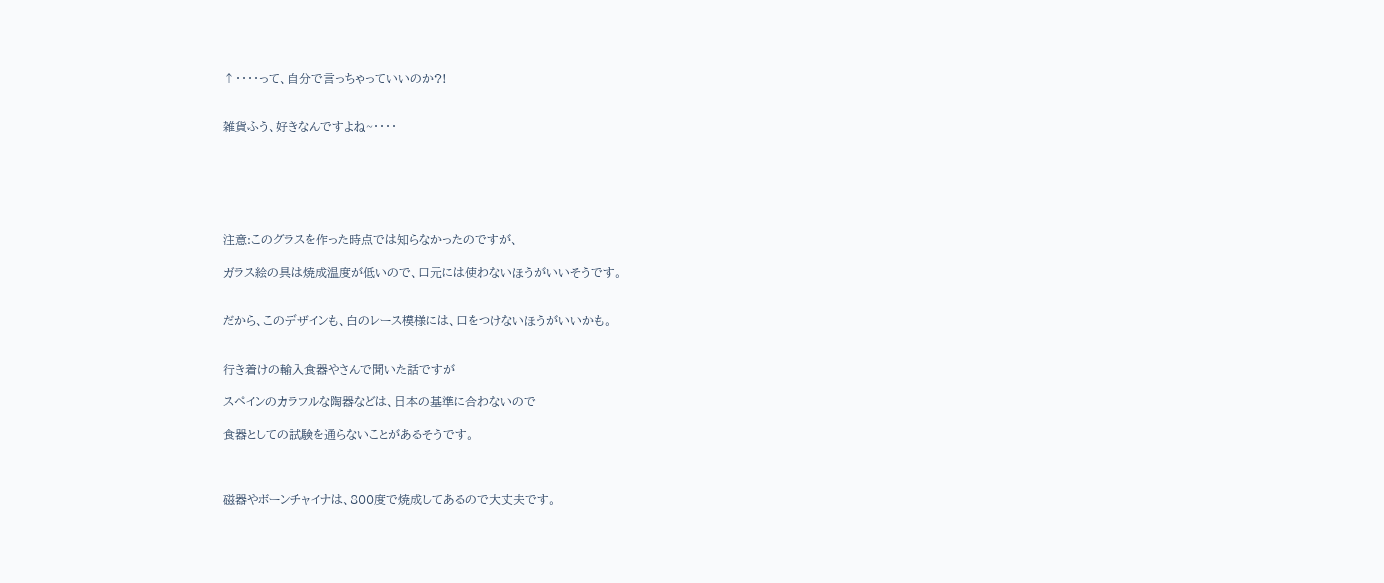↑・・・・って、自分で言っちゃっていいのか?!


雑貨ふう、好きなんですよね~・・・・






注意:このグラスを作った時点では知らなかったのですが、

ガラス絵の具は焼成温度が低いので、口元には使わないほうがいいそうです。


だから、このデザインも、白のレース模様には、口をつけないほうがいいかも。


行き着けの輸入食器やさんで聞いた話ですが

スペインのカラフルな陶器などは、日本の基準に合わないので

食器としての試験を通らないことがあるそうです。



磁器やボーンチャイナは、800度で焼成してあるので大丈夫です。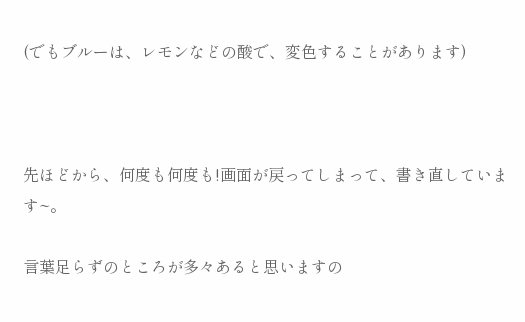(でもブルーは、レモンなどの酸で、変色することがあります)



先ほどから、何度も何度も!画面が戻ってしまって、書き直しています~。

言葉足らずのところが多々あると思いますの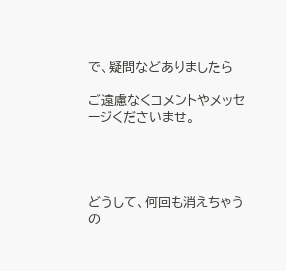で、疑問などありましたら

ご遠慮なくコメントやメッセージくださいませ。




どうして、何回も消えちゃうの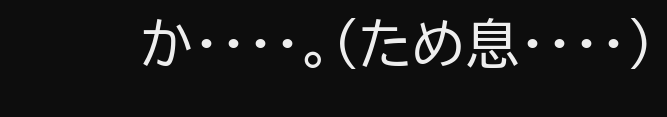か・・・・。(ため息・・・・)